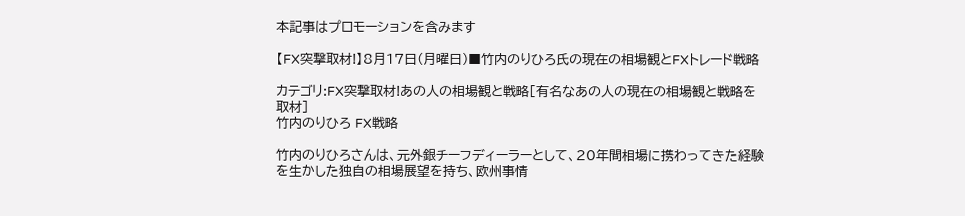本記事はプロモーションを含みます

【FX突撃取材!】8月17日(月曜日)■竹内のりひろ氏の現在の相場観とFXトレード戦略

カテゴリ:FX突撃取材!あの人の相場観と戦略[有名なあの人の現在の相場観と戦略を取材]
竹内のりひろ FX戦略

竹内のりひろさんは、元外銀チーフディーラーとして、20年間相場に携わってきた経験を生かした独自の相場展望を持ち、欧州事情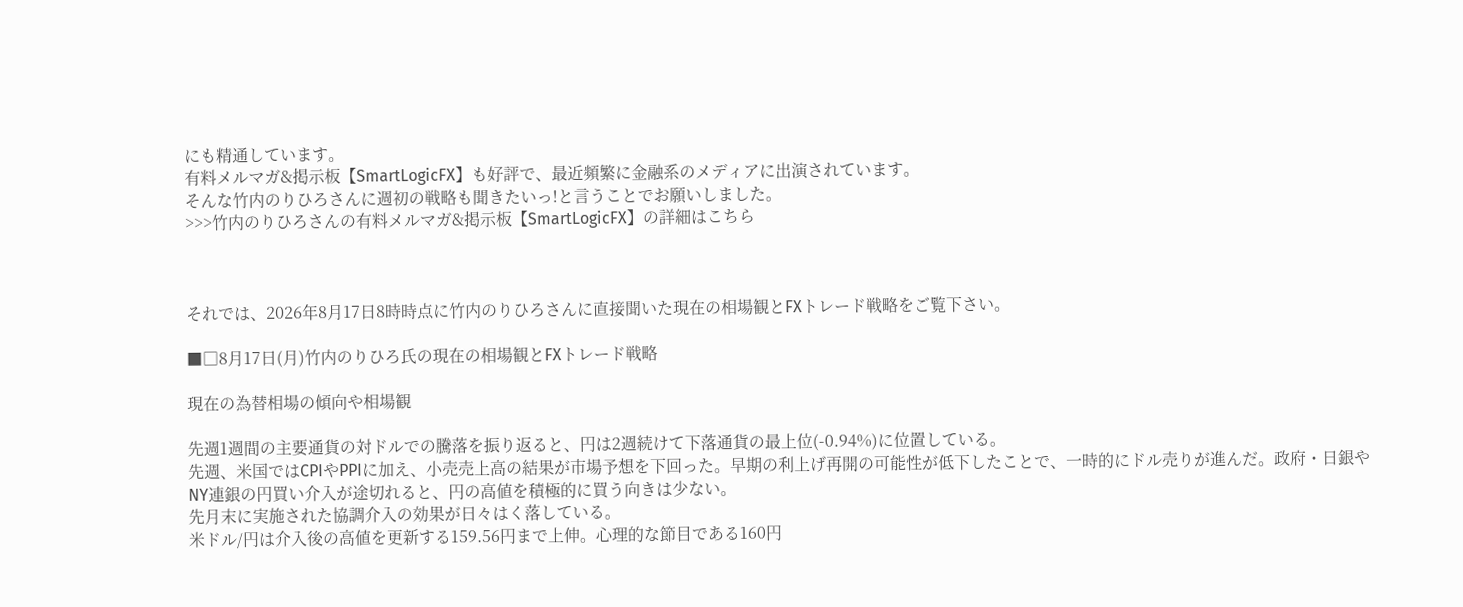にも精通しています。
有料メルマガ&掲示板【SmartLogicFX】も好評で、最近頻繁に金融系のメディアに出演されています。
そんな竹内のりひろさんに週初の戦略も聞きたいっ!と言うことでお願いしました。
>>>竹内のりひろさんの有料メルマガ&掲示板【SmartLogicFX】の詳細はこちら



それでは、2026年8月17日8時時点に竹内のりひろさんに直接聞いた現在の相場観とFXトレード戦略をご覧下さい。

■□8月17日(月)竹内のりひろ氏の現在の相場観とFXトレード戦略

現在の為替相場の傾向や相場観

先週1週間の主要通貨の対ドルでの騰落を振り返ると、円は2週続けて下落通貨の最上位(-0.94%)に位置している。
先週、米国ではCPIやPPIに加え、小売売上高の結果が市場予想を下回った。早期の利上げ再開の可能性が低下したことで、一時的にドル売りが進んだ。政府・日銀やNY連銀の円買い介入が途切れると、円の高値を積極的に買う向きは少ない。
先月末に実施された協調介入の効果が日々はく落している。
米ドル/円は介入後の高値を更新する159.56円まで上伸。心理的な節目である160円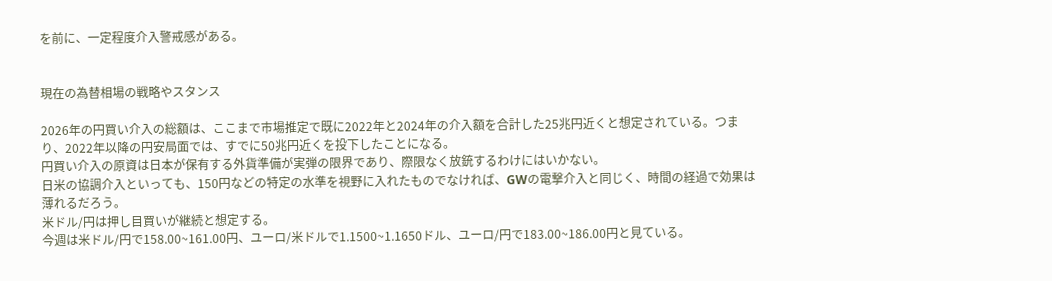を前に、一定程度介入警戒感がある。


現在の為替相場の戦略やスタンス

2026年の円買い介入の総額は、ここまで市場推定で既に2022年と2024年の介入額を合計した25兆円近くと想定されている。つまり、2022年以降の円安局面では、すでに50兆円近くを投下したことになる。
円買い介入の原資は日本が保有する外貨準備が実弾の限界であり、際限なく放銃するわけにはいかない。
日米の協調介入といっても、150円などの特定の水準を視野に入れたものでなければ、GWの電撃介入と同じく、時間の経過で効果は薄れるだろう。
米ドル/円は押し目買いが継続と想定する。
今週は米ドル/円で158.00~161.00円、ユーロ/米ドルで1.1500~1.1650ドル、ユーロ/円で183.00~186.00円と見ている。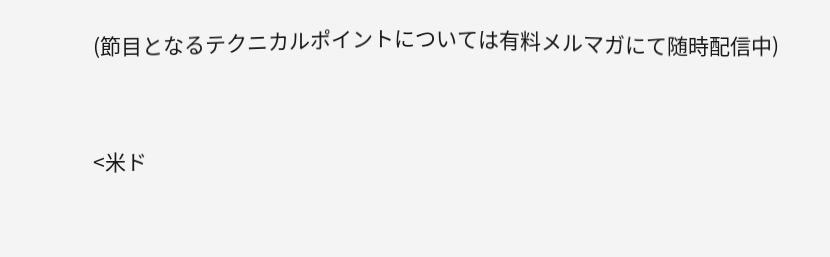(節目となるテクニカルポイントについては有料メルマガにて随時配信中)


<米ド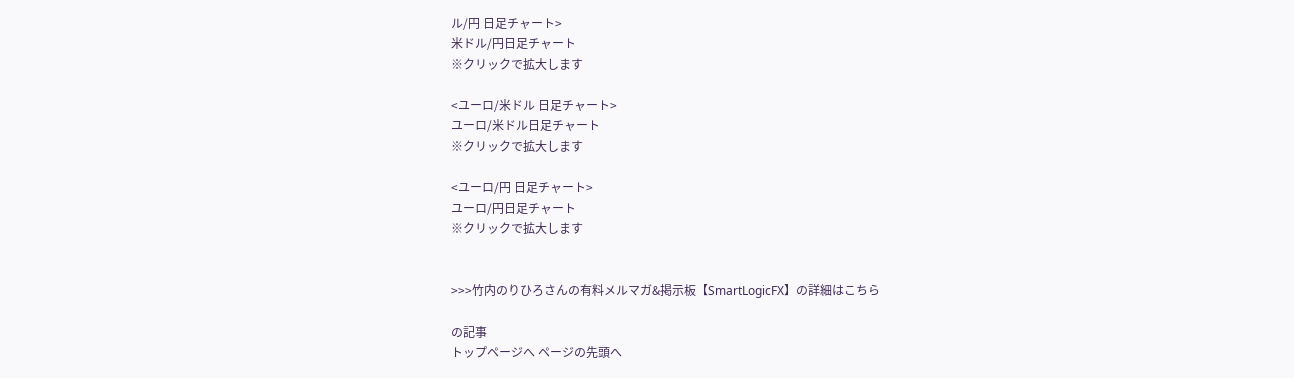ル/円 日足チャート>
米ドル/円日足チャート
※クリックで拡大します

<ユーロ/米ドル 日足チャート>
ユーロ/米ドル日足チャート
※クリックで拡大します

<ユーロ/円 日足チャート>
ユーロ/円日足チャート
※クリックで拡大します


>>>竹内のりひろさんの有料メルマガ&掲示板【SmartLogicFX】の詳細はこちら

の記事
トップページへ ページの先頭へ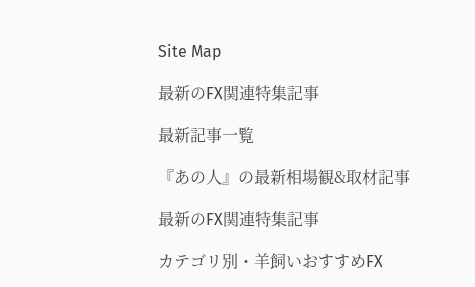Site Map

最新のFX関連特集記事

最新記事一覧

『あの人』の最新相場観&取材記事

最新のFX関連特集記事

カテゴリ別・羊飼いおすすめFX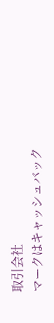取引会社
マークはキャッシュバック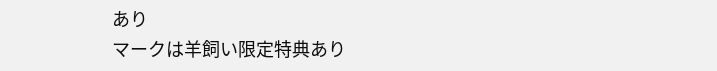あり
マークは羊飼い限定特典あり